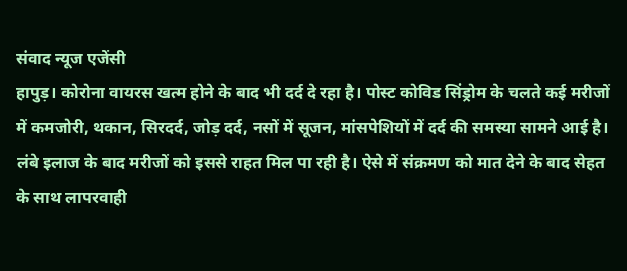संवाद न्यूज एजेंसी
हापुड़। कोरोना वायरस खत्म होने के बाद भी दर्द दे रहा है। पोस्ट कोविड सिंड्रोम के चलते कई मरीजों में कमजोरी, थकान, सिरदर्द, जोड़ दर्द, नसों में सूजन, मांसपेशियों में दर्द की समस्या सामने आई है। लंबे इलाज के बाद मरीजों को इससे राहत मिल पा रही है। ऐसे में संक्रमण को मात देने के बाद सेहत के साथ लापरवाही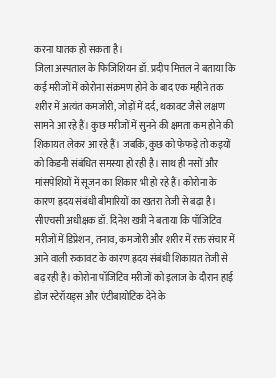करना घातक हो सकता है।
जिला अस्पताल के फिजिशियन डॉ. प्रदीप मित्तल ने बताया कि कई मरीजों में कोरोना संक्रमण होने के बाद एक महीने तक शरीर में अत्यंत कमजोरी, जोड़ों में दर्द, थकावट जैसे लक्षण सामने आ रहे हैं। कुछ मरीजों में सुनने की क्षमता कम होने की शिकायत लेकर आ रहे हैं। जबकि, कुछ को फेफड़े तो कइयों को किडनी संबंधित समस्या हो रही है। साथ ही नसों और मांसपेशियों में सूजन का शिकार भी हो रहे हैं। कोरोना के कारण ह्रदय संबंधी बीमारियों का खतरा तेजी से बढ़ा है।
सीएचसी अधीक्षक डॉ. दिनेश खत्री ने बताया कि पॉजिटिव मरीजों में डिप्रेशन, तनाव, कमजोरी और शरीर में रक्त संचार में आने वाली रुकावट के कारण ह्रदय संबंधी शिकायत तेजी से बढ़ रही है। कोरोना पॉजिटिव मरीजों को इलाज के दौरान हाई डोज स्टेरॉयड्स और एंटीबायोटिक देने के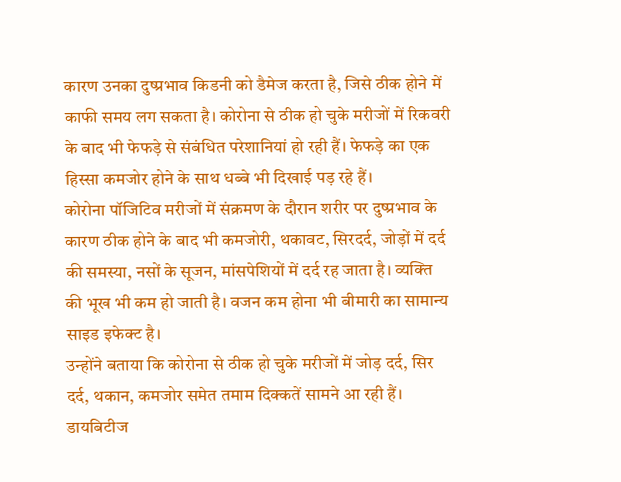कारण उनका दुष्प्रभाव किडनी को डैमेज करता है, जिसे ठीक होने में काफी समय लग सकता है। कोरोना से ठीक हो चुके मरीजों में रिकवरी के बाद भी फेफड़े से संबंधित परेशानियां हो रही हैं। फेफड़े का एक हिस्सा कमजोर होने के साथ धब्बे भी दिखाई पड़ रहे हैं।
कोरोना पॉजिटिव मरीजों में संक्रमण के दौरान शरीर पर दुष्प्रभाव के कारण ठीक होने के बाद भी कमजोरी, थकावट, सिरदर्द, जोड़ों में दर्द की समस्या, नसों के सूजन, मांसपेशियों में दर्द रह जाता है। व्यक्ति की भूख भी कम हो जाती है। वजन कम होना भी बीमारी का सामान्य साइड इफेक्ट है।
उन्होंने बताया कि कोरोना से ठीक हो चुके मरीजों में जोड़ दर्द, सिर दर्द, थकान, कमजोर समेत तमाम दिक्कतें सामने आ रही हैं। डायबिटीज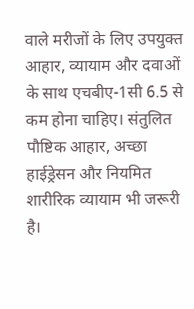वाले मरीजों के लिए उपयुक्त आहार, व्यायाम और दवाओं के साथ एचबीए-1सी 6.5 से कम होना चाहिए। संतुलित पौष्टिक आहार, अच्छा हाईड्रेसन और नियमित शारीरिक व्यायाम भी जरूरी है।